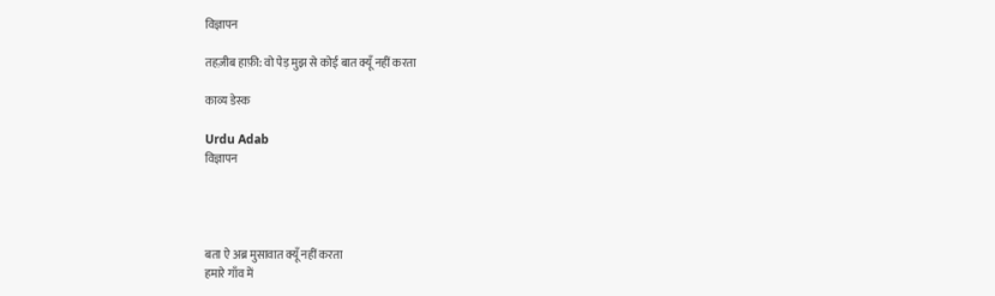विज्ञापन

तहज़ीब हाफ़ी: वो पेड़ मुझ से कोई बात क्यूँ नहीं करता

काव्य डेस्क

Urdu Adab
विज्ञापन




बता ऐ अब्र मुसावात क्यूँ नहीं करता
हमारे गाँव में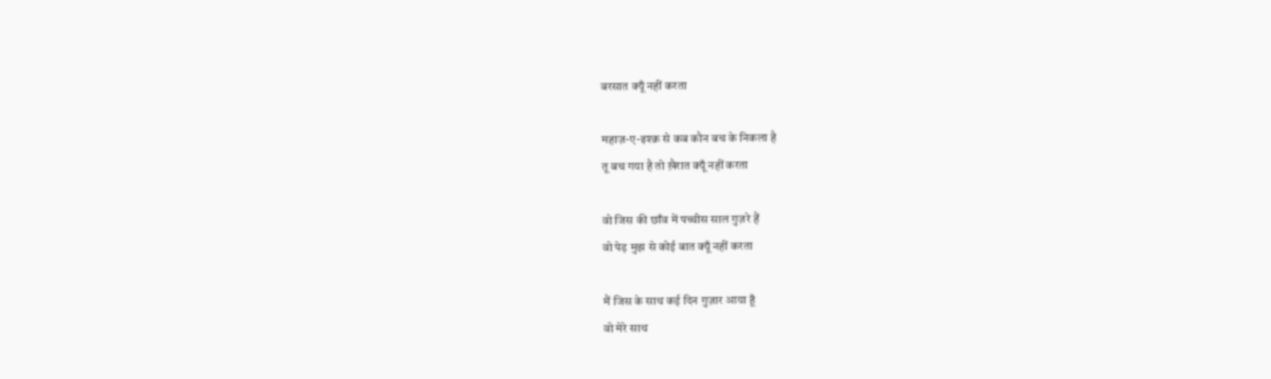बरसात क्यूँ नहीं करता

महाज़-ए-इश्क़ से कब कौन बच के निकला है
तू बच गया है तो ख़ैरात क्यूँ नहीं करता

वो जिस की छाँव में पच्चीस साल गुज़रे हैं
वो पेड़ मुझ से कोई बात क्यूँ नहीं करता

मैं जिस के साथ कई दिन गुज़ार आया हूँ
वो मेरे साथ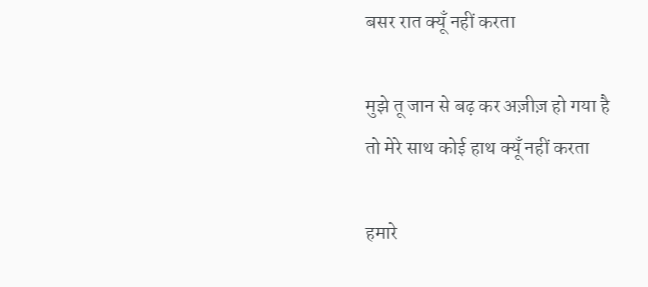बसर रात क्यूँ नहीं करता

मुझे तू जान से बढ़ कर अज़ीज़ हो गया है
तो मेरे साथ कोई हाथ क्यूँ नहीं करता

हमारे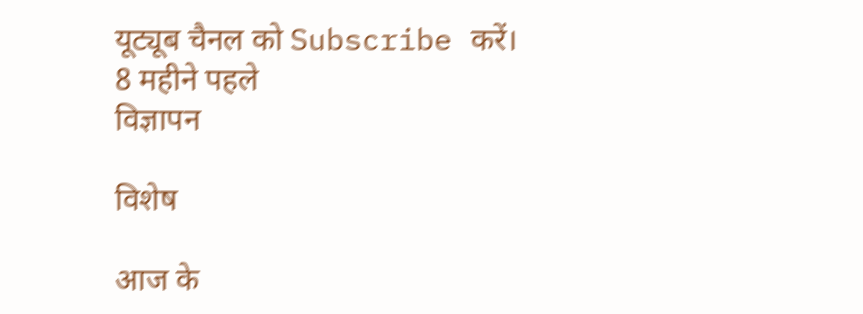यूट्यूब चैनल को Subscribe करें।
8 महीने पहले
विज्ञापन

विशेष

आज के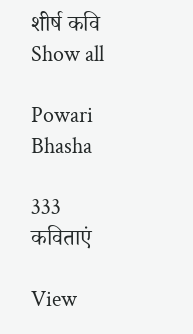शीर्ष कवि Show all

Powari Bhasha

333 कविताएं

View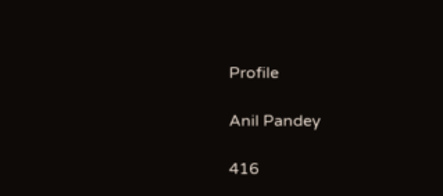Profile

Anil Pandey

416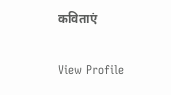कविताएं

View Profile